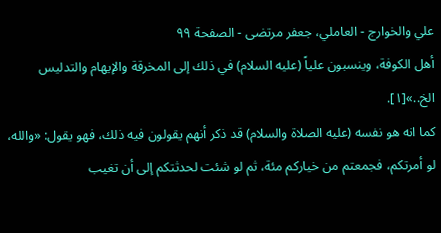علي والخوارج - العاملي، جعفر مرتضى - الصفحة ٩٩
أهل الكوفة، وينسبون علياً (عليه السلام) في ذلك إلى المخرقة والإيهام والتدليس الخ..»[١].
كما انه هو نفسه (عليه الصلاة والسلام) قد ذكر أنهم يقولون فيه ذلك، فهو يقول: «والله، لو أمرتكم، فجمعتم من خياركم مئة، ثم لو شئت لحدثتكم إلى أن تغيب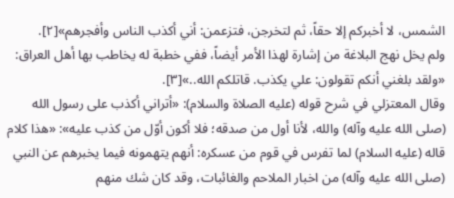الشمس، لا أخبركم إلا حقاً، ثم لتخرجن، فتزعمن: أني أكذب الناس وأفجرهم»[٢].
ولم يخل نهج البلاغة من إشارة لهذا الأمر أيضاً، ففي خطبة له يخاطب بها أهل العراق: «ولقد بلغني أنكم تقولون: علي يكذب. قاتلكم الله..»[٣].
وقال المعتزلي في شرح قوله (عليه الصلاة والسلام): «أتراني أكذب على رسول الله (صلى الله عليه وآله) والله، لأنا أول من صدقه؛ فلا أكون أوّل من كذب عليه»: «هذا كلام قاله (عليه السلام) لما تفرس في قوم من عسكره: أنهم يتهمونه فيما يخبرهم عن النبي (صلى الله عليه وآله) من اخبار الملاحم والغائبات، وقد كان شك منهم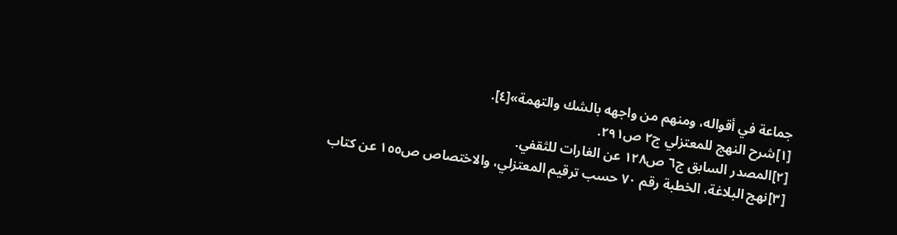جماعة في أقواله، ومنهم من واجهه بالشك والتهمة»[٤].
[١]شرح النهج للمعتزلي ج٢ ص٢٩١.
[٢]المصدر السابق ج٦ ص١٢٨ عن الغارات للثقفي.
[٣]نهج البلاغة، الخطبة رقم ٧٠ حسب ترقيم المعتزلي، والاختصاص ص١٥٥ عن كتاب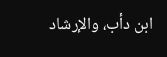ابن دأب، والإرشاد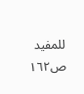للمفيد ص١٦٢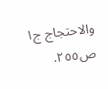والاحتجاج ج١ ص٢٥٥.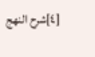[٤]شرح النهج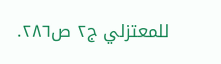للمعتزلي ج٢ ص٢٨٦.